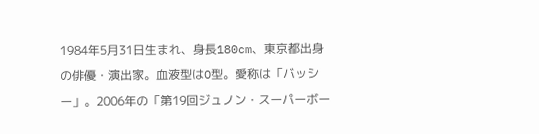1984年5月31日生まれ、身長180cm、東京都出身の俳優・演出家。血液型はO型。愛称は「バッシー」。2006年の「第19回ジュノン・スーパーボー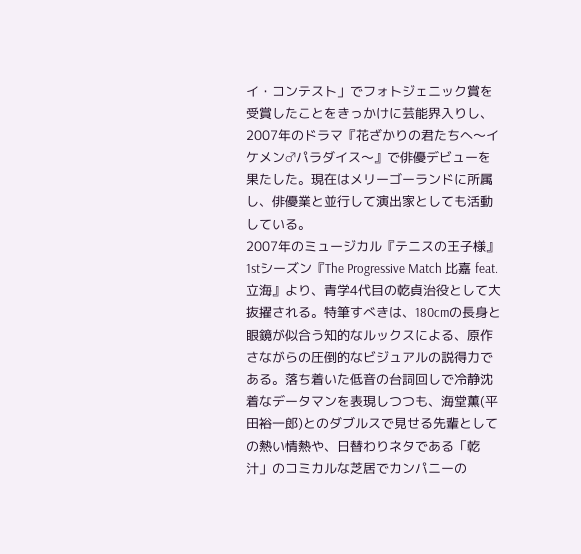イ・コンテスト」でフォトジェニック賞を受賞したことをきっかけに芸能界入りし、2007年のドラマ『花ざかりの君たちへ〜イケメン♂パラダイス〜』で俳優デビューを果たした。現在はメリーゴーランドに所属し、俳優業と並行して演出家としても活動している。
2007年のミュージカル『テニスの王子様』1stシーズン『The Progressive Match 比嘉 feat. 立海』より、青学4代目の乾貞治役として大抜擢される。特筆すべきは、180cmの長身と眼鏡が似合う知的なルックスによる、原作さながらの圧倒的なビジュアルの説得力である。落ち着いた低音の台詞回しで冷静沈着なデータマンを表現しつつも、海堂薫(平田裕一郎)とのダブルスで見せる先輩としての熱い情熱や、日替わりネタである「乾汁」のコミカルな芝居でカンパニーの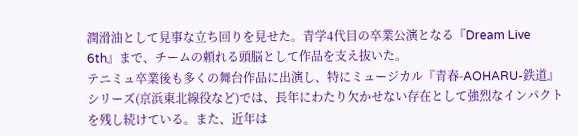潤滑油として見事な立ち回りを見せた。青学4代目の卒業公演となる『Dream Live 6th』まで、チームの頼れる頭脳として作品を支え抜いた。
テニミュ卒業後も多くの舞台作品に出演し、特にミュージカル『青春-AOHARU-鉄道』シリーズ(京浜東北線役など)では、長年にわたり欠かせない存在として強烈なインパクトを残し続けている。また、近年は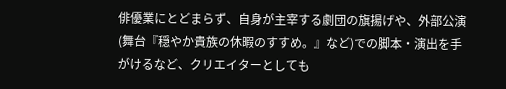俳優業にとどまらず、自身が主宰する劇団の旗揚げや、外部公演(舞台『穏やか貴族の休暇のすすめ。』など)での脚本・演出を手がけるなど、クリエイターとしても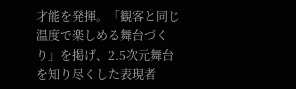才能を発揮。「観客と同じ温度で楽しめる舞台づくり」を掲げ、2.5次元舞台を知り尽くした表現者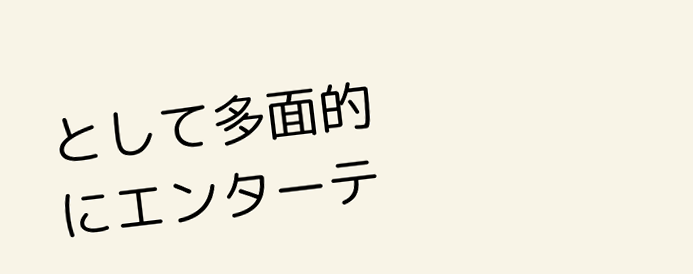として多面的にエンターテ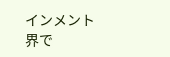インメント界で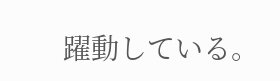躍動している。